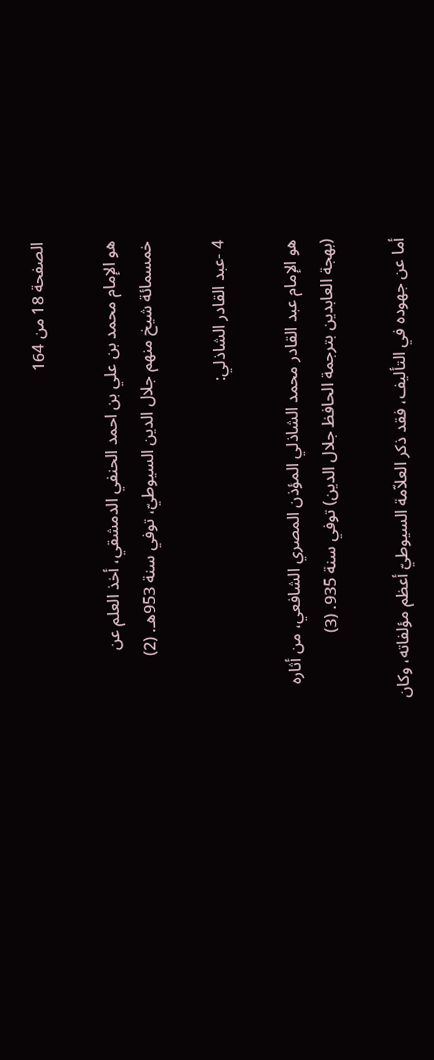الصفحة 18 من 164

هو الإمام محمد بن علي بن احمد الحنفي الدمشقي، أخذ العلم عن خمسمائة شيخ منهم جلال الدين السيوطيّ، توفي سنة 953هـ. (2)

4 -عبد القادر الشاذلي:

هو الإمام عبد القادر محمد الشاذلي المؤذن المصري الشافعي، من أثاره (بهجة العابدين بترجمة الحافظ جلال الدين) توفي سنة 935. (3)

أما عن جهوده في التأليف، فقد ذكر العلاّمة السيوطيّ أعظم مؤلفاته، وكان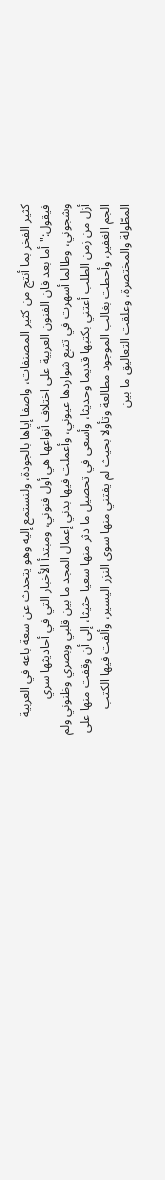كثير الفخر بما أنتج من كثير المصنفات، واصفا إياها بالجودة، ولنستمع إليه وهو يتحدث عن سعة باعه في العربية فيقول:"أما بعد فان الفنون العربية على اختلاف أنواعها هي أول فنوني، ومبتدأ الأخبار التي في أحاديثها سري وشجوني، وطالما أسهرت في تتبع شواردها عيوني، وأعملت فيها بدني إعمال المجد ما بين قلبي وبصري وظنوني ولم أزل من زمن الطلب أعتني بكتبها قديما وحديثا، وأسعى في تحصيل ما دثر منها سعيا حثيثا، إلى أن وقفت منها على الجم الغفير، وأحطت بغالب الموجود مطالعة وتأولا بحيث لم يفتني منها سوى النزر اليسير، وألفت فيها الكتب المطّولة والمختصرة، وعلقت التعاليق ما بين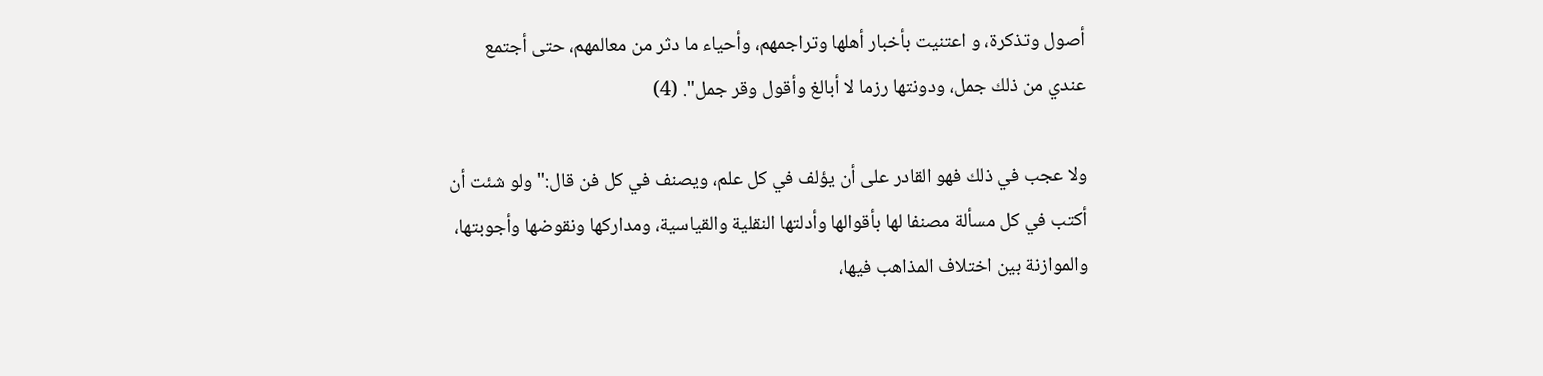أصول وتذكرة، و اعتنيت بأخبار أهلها وتراجمهم، وأحياء ما دثر من معالمهم، حتى أجتمع عندي من ذلك جمل، ودونتها رزما لا أبالغ وأقول وقر جمل". (4)

ولا عجب في ذلك فهو القادر على أن يؤلف في كل علم، ويصنف في كل فن قال:" ولو شئت أن أكتب في كل مسألة مصنفا لها بأقوالها وأدلتها النقلية والقياسية، ومداركها ونقوضها وأجوبتها، والموازنة بين اختلاف المذاهب فيها،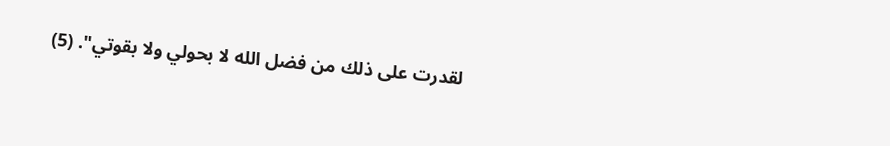لقدرت على ذلك من فضل الله لا بحولي ولا بقوتي". (5)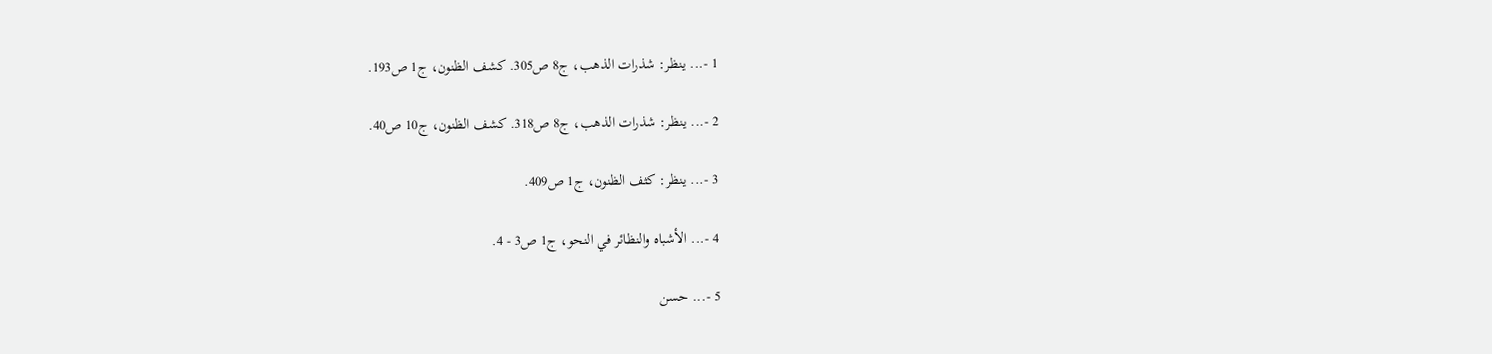1 -... ينظر: شذرات الذهب، ج8 ص305. كشف الظنون، ج1 ص193.

2 -... ينظر: شذرات الذهب، ج8 ص318. كشف الظنون، ج10 ص40.

3 -... ينظر: كثف الظنون، ج1 ص409.

4 -... الأشباه والنظائر في النحو، ج1 ص3 - 4.

5 -... حسن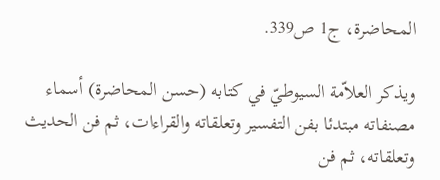المحاضرة، ج1 ص339.

ويذكر العلاّمة السيوطيّ في كتابه (حسن المحاضرة) أسماء مصنفاته مبتدئا بفن التفسير وتعلقاته والقراءات، ثم فن الحديث وتعلقاته، ثم فن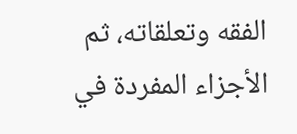الفقه وتعلقاته، ثم الأجزاء المفردة في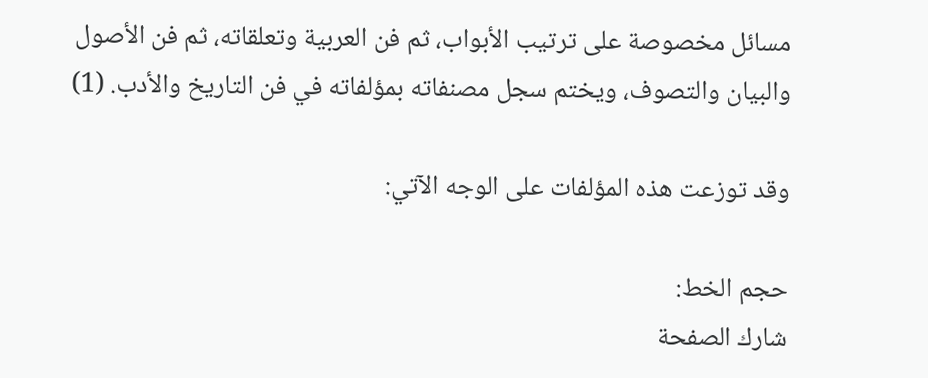مسائل مخصوصة على ترتيب الأبواب، ثم فن العربية وتعلقاته، ثم فن الأصول والبيان والتصوف، ويختم سجل مصنفاته بمؤلفاته في فن التاريخ والأدب. (1)

وقد توزعت هذه المؤلفات على الوجه الآتي:

حجم الخط:
شارك الصفحة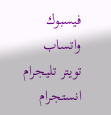فيسبوك واتساب تويتر تليجرام انستجرام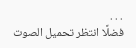. . .
فضلًا انتظر تحميل الصوت